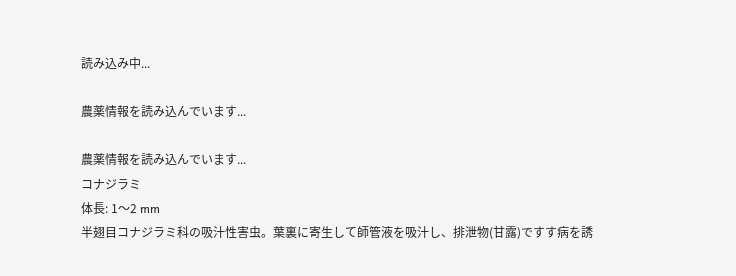読み込み中...

農薬情報を読み込んでいます...

農薬情報を読み込んでいます...
コナジラミ
体長: 1〜2 mm
半翅目コナジラミ科の吸汁性害虫。葉裏に寄生して師管液を吸汁し、排泄物(甘露)ですす病を誘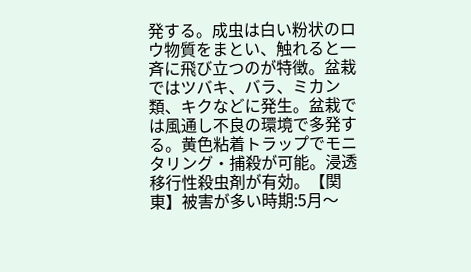発する。成虫は白い粉状のロウ物質をまとい、触れると一斉に飛び立つのが特徴。盆栽ではツバキ、バラ、ミカン類、キクなどに発生。盆栽では風通し不良の環境で多発する。黄色粘着トラップでモニタリング・捕殺が可能。浸透移行性殺虫剤が有効。【関東】被害が多い時期:5月〜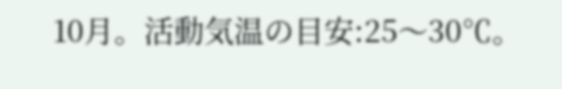10月。活動気温の目安:25〜30℃。